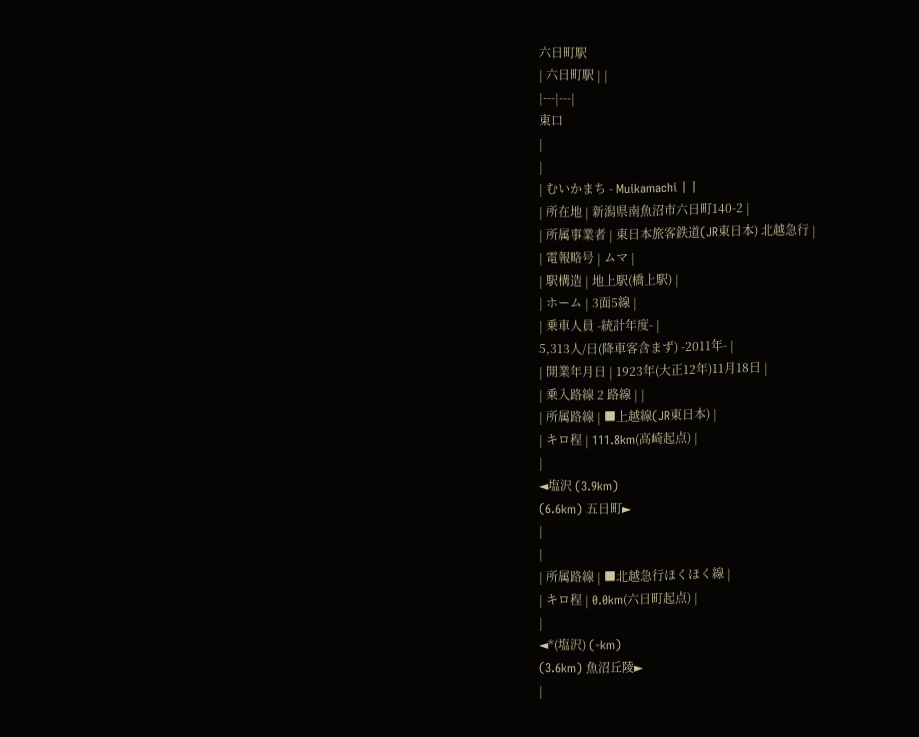六日町駅
| 六日町駅 | |
|---|---|
東口
|
|
| むいかまち - Muikamachi | |
| 所在地 | 新潟県南魚沼市六日町140-2 |
| 所属事業者 | 東日本旅客鉄道(JR東日本) 北越急行 |
| 電報略号 | ムマ |
| 駅構造 | 地上駅(橋上駅) |
| ホーム | 3面5線 |
| 乗車人員 -統計年度- |
5,313人/日(降車客含まず) -2011年- |
| 開業年月日 | 1923年(大正12年)11月18日 |
| 乗入路線 2 路線 | |
| 所属路線 | ■上越線(JR東日本) |
| キロ程 | 111.8km(高崎起点) |
|
◄塩沢 (3.9km)
(6.6km) 五日町►
|
|
| 所属路線 | ■北越急行ほくほく線 |
| キロ程 | 0.0km(六日町起点) |
|
◄*(塩沢) (-km)
(3.6km) 魚沼丘陵►
|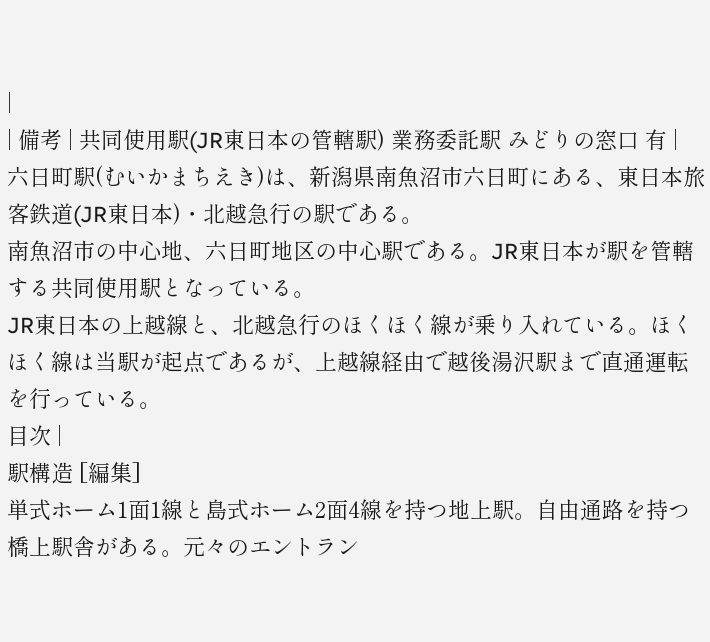|
| 備考 | 共同使用駅(JR東日本の管轄駅) 業務委託駅 みどりの窓口 有 |
六日町駅(むいかまちえき)は、新潟県南魚沼市六日町にある、東日本旅客鉄道(JR東日本)・北越急行の駅である。
南魚沼市の中心地、六日町地区の中心駅である。JR東日本が駅を管轄する共同使用駅となっている。
JR東日本の上越線と、北越急行のほくほく線が乗り入れている。ほくほく線は当駅が起点であるが、上越線経由で越後湯沢駅まで直通運転を行っている。
目次 |
駅構造 [編集]
単式ホーム1面1線と島式ホーム2面4線を持つ地上駅。自由通路を持つ橋上駅舎がある。元々のエントラン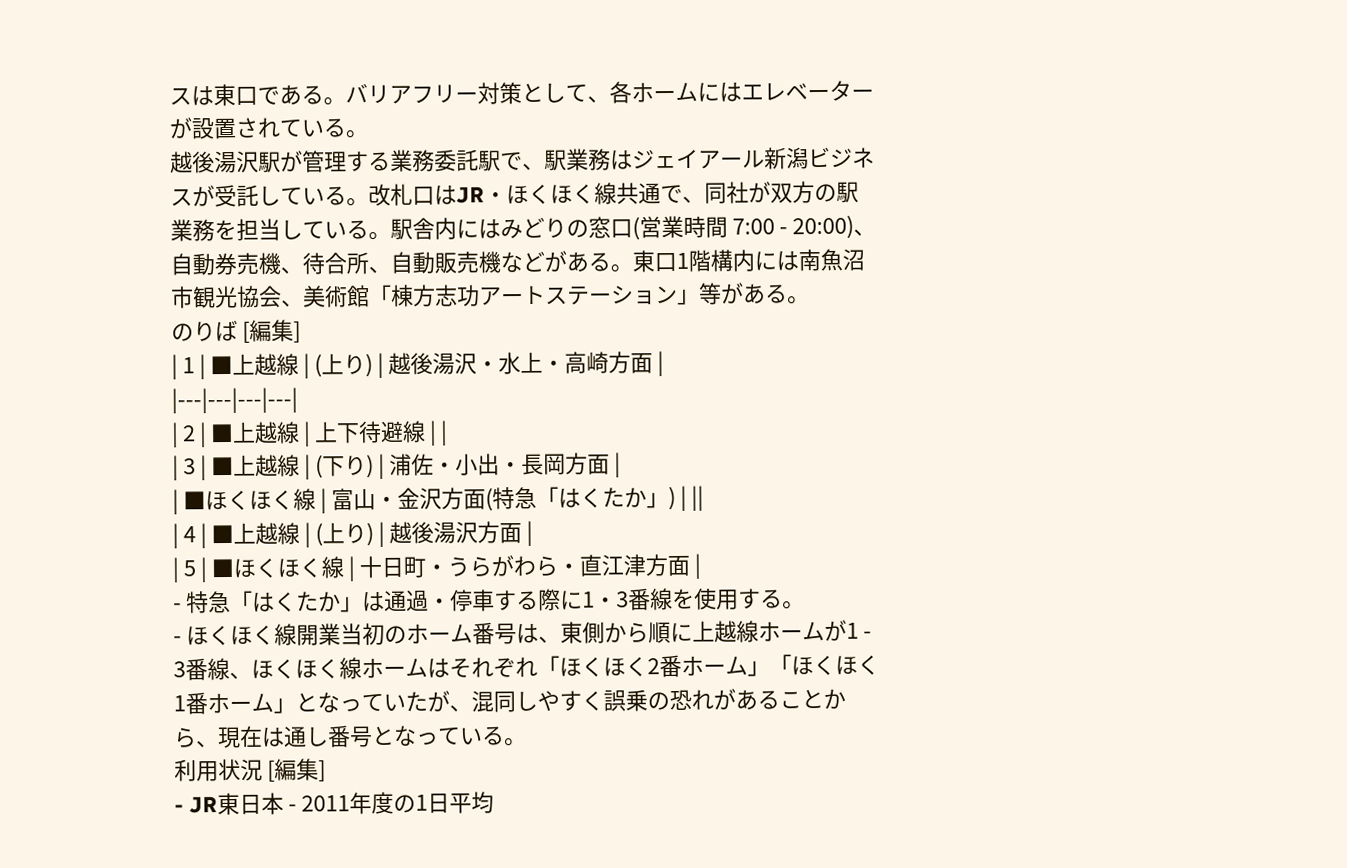スは東口である。バリアフリー対策として、各ホームにはエレベーターが設置されている。
越後湯沢駅が管理する業務委託駅で、駅業務はジェイアール新潟ビジネスが受託している。改札口はJR・ほくほく線共通で、同社が双方の駅業務を担当している。駅舎内にはみどりの窓口(営業時間 7:00 - 20:00)、自動券売機、待合所、自動販売機などがある。東口1階構内には南魚沼市観光協会、美術館「棟方志功アートステーション」等がある。
のりば [編集]
| 1 | ■上越線 | (上り) | 越後湯沢・水上・高崎方面 |
|---|---|---|---|
| 2 | ■上越線 | 上下待避線 | |
| 3 | ■上越線 | (下り) | 浦佐・小出・長岡方面 |
| ■ほくほく線 | 富山・金沢方面(特急「はくたか」) | ||
| 4 | ■上越線 | (上り) | 越後湯沢方面 |
| 5 | ■ほくほく線 | 十日町・うらがわら・直江津方面 |
- 特急「はくたか」は通過・停車する際に1・3番線を使用する。
- ほくほく線開業当初のホーム番号は、東側から順に上越線ホームが1 - 3番線、ほくほく線ホームはそれぞれ「ほくほく2番ホーム」「ほくほく1番ホーム」となっていたが、混同しやすく誤乗の恐れがあることから、現在は通し番号となっている。
利用状況 [編集]
- JR東日本 - 2011年度の1日平均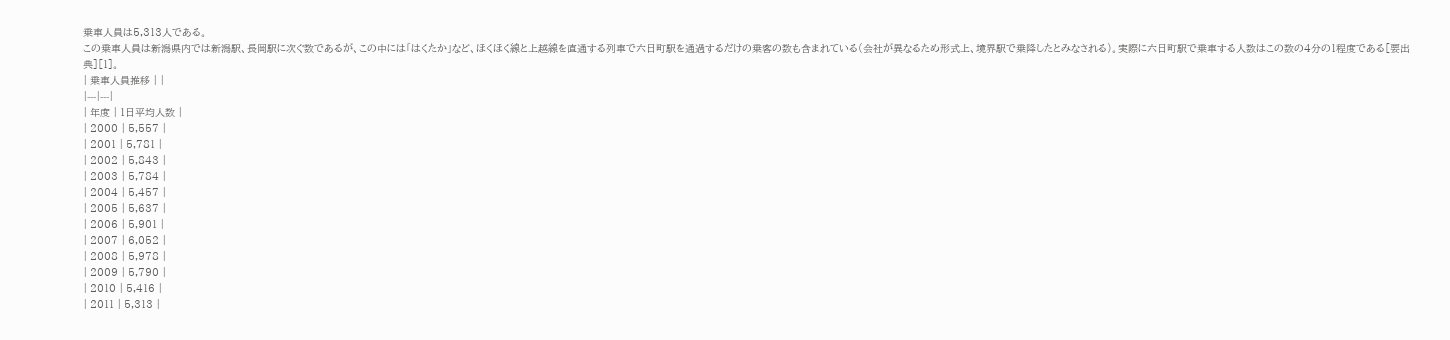乗車人員は5,313人である。
この乗車人員は新潟県内では新潟駅、長岡駅に次ぐ数であるが、この中には「はくたか」など、ほくほく線と上越線を直通する列車で六日町駅を通過するだけの乗客の数も含まれている(会社が異なるため形式上、境界駅で乗降したとみなされる)。実際に六日町駅で乗車する人数はこの数の4分の1程度である[要出典][1]。
| 乗車人員推移 | |
|---|---|
| 年度 | 1日平均人数 |
| 2000 | 5,557 |
| 2001 | 5,781 |
| 2002 | 5,843 |
| 2003 | 5,784 |
| 2004 | 5,457 |
| 2005 | 5,637 |
| 2006 | 5,901 |
| 2007 | 6,052 |
| 2008 | 5,978 |
| 2009 | 5,790 |
| 2010 | 5,416 |
| 2011 | 5,313 |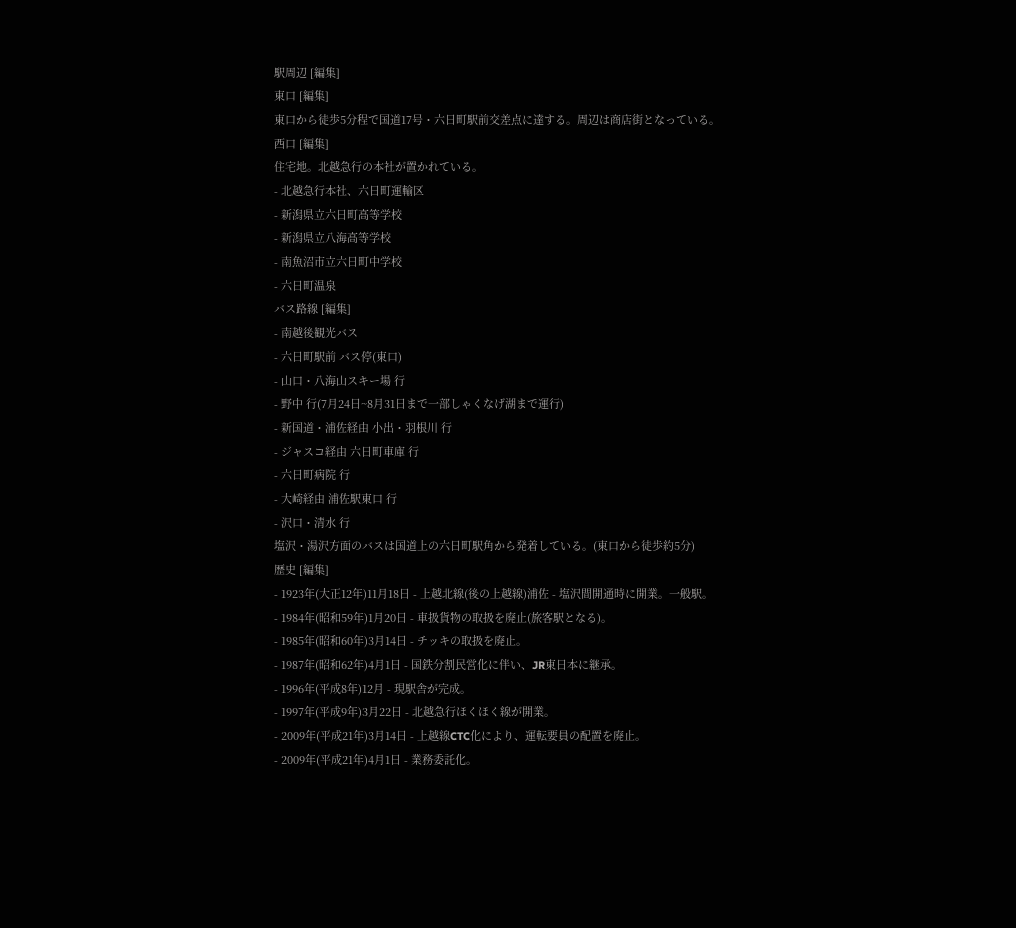駅周辺 [編集]
東口 [編集]
東口から徒歩5分程で国道17号・六日町駅前交差点に達する。周辺は商店街となっている。
西口 [編集]
住宅地。北越急行の本社が置かれている。
- 北越急行本社、六日町運輸区
- 新潟県立六日町高等学校
- 新潟県立八海高等学校
- 南魚沼市立六日町中学校
- 六日町温泉
バス路線 [編集]
- 南越後観光バス
- 六日町駅前 バス停(東口)
- 山口・八海山スキー場 行
- 野中 行(7月24日~8月31日まで一部しゃくなげ湖まで運行)
- 新国道・浦佐経由 小出・羽根川 行
- ジャスコ経由 六日町車庫 行
- 六日町病院 行
- 大崎経由 浦佐駅東口 行
- 沢口・清水 行
塩沢・湯沢方面のバスは国道上の六日町駅角から発着している。(東口から徒歩約5分)
歴史 [編集]
- 1923年(大正12年)11月18日 - 上越北線(後の上越線)浦佐 - 塩沢間開通時に開業。一般駅。
- 1984年(昭和59年)1月20日 - 車扱貨物の取扱を廃止(旅客駅となる)。
- 1985年(昭和60年)3月14日 - チッキの取扱を廃止。
- 1987年(昭和62年)4月1日 - 国鉄分割民営化に伴い、JR東日本に継承。
- 1996年(平成8年)12月 - 現駅舎が完成。
- 1997年(平成9年)3月22日 - 北越急行ほくほく線が開業。
- 2009年(平成21年)3月14日 - 上越線CTC化により、運転要員の配置を廃止。
- 2009年(平成21年)4月1日 - 業務委託化。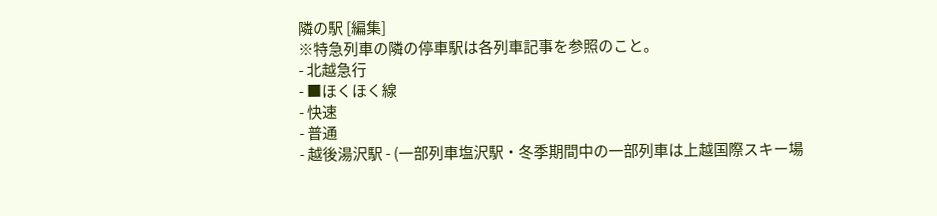隣の駅 [編集]
※特急列車の隣の停車駅は各列車記事を参照のこと。
- 北越急行
- ■ほくほく線
- 快速
- 普通
- 越後湯沢駅 - (一部列車塩沢駅・冬季期間中の一部列車は上越国際スキー場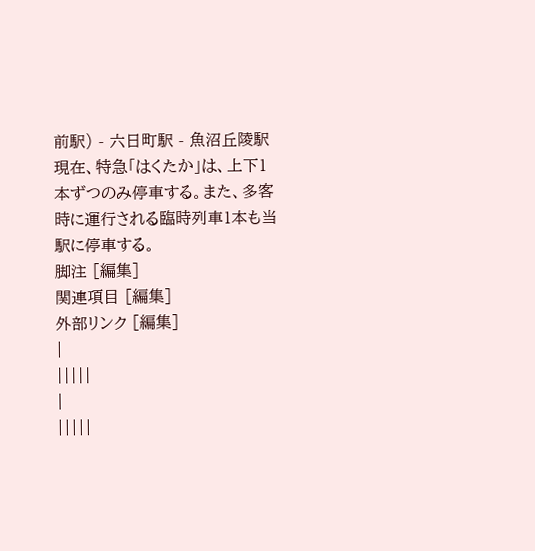前駅) - 六日町駅 - 魚沼丘陵駅
現在、特急「はくたか」は、上下1本ずつのみ停車する。また、多客時に運行される臨時列車1本も当駅に停車する。
脚注 [編集]
関連項目 [編集]
外部リンク [編集]
|
|||||
|
|||||